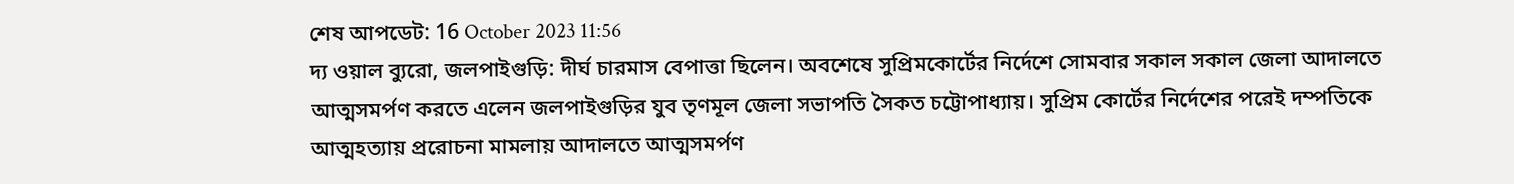শেষ আপডেট: 16 October 2023 11:56
দ্য ওয়াল ব্যুরো, জলপাইগুড়ি: দীর্ঘ চারমাস বেপাত্তা ছিলেন। অবশেষে সুপ্রিমকোর্টের নির্দেশে সোমবার সকাল সকাল জেলা আদালতে আত্মসমর্পণ করতে এলেন জলপাইগুড়ির যুব তৃণমূল জেলা সভাপতি সৈকত চট্টোপাধ্যায়। সুপ্রিম কোর্টের নির্দেশের পরেই দম্পতিকে আত্মহত্যায় প্ররোচনা মামলায় আদালতে আত্মসমর্পণ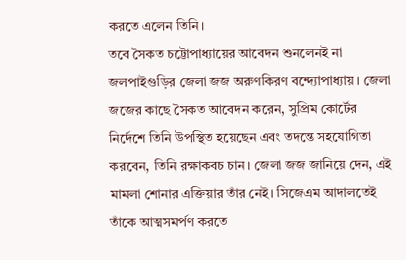করতে এলেন তিনি।
তবে সৈকত চট্টোপাধ্যায়ের আবেদন শুনলেনই না জলপাইগুড়ির জেলা জজ অরুণকিরণ বন্দ্যোপাধ্যায়। জেলা জজের কাছে সৈকত আবেদন করেন, সুপ্রিম কোর্টের নির্দেশে তিনি উপস্থিত হয়েছেন এবং তদন্তে সহযোগিতা করবেন, তিনি রক্ষাকবচ চান। জেলা জজ জানিয়ে দেন, এই মামলা শোনার এক্তিয়ার তাঁর নেই। সিজেএম আদালতেই তাঁকে আত্মসমর্পণ করতে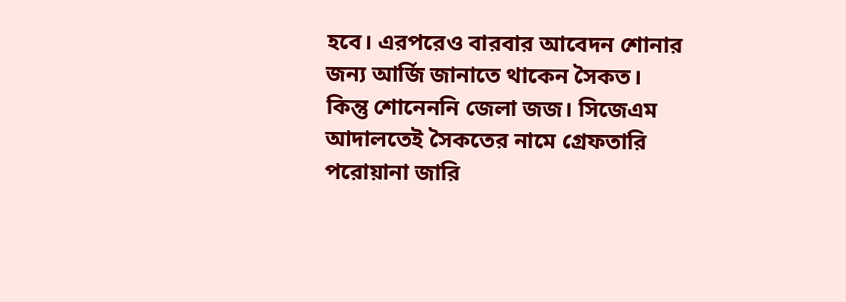হবে। এরপরেও বারবার আবেদন শোনার জন্য আর্জি জানাতে থাকেন সৈকত। কিন্তু শোনেননি জেলা জজ। সিজেএম আদালতেই সৈকতের নামে গ্রেফতারি পরোয়ানা জারি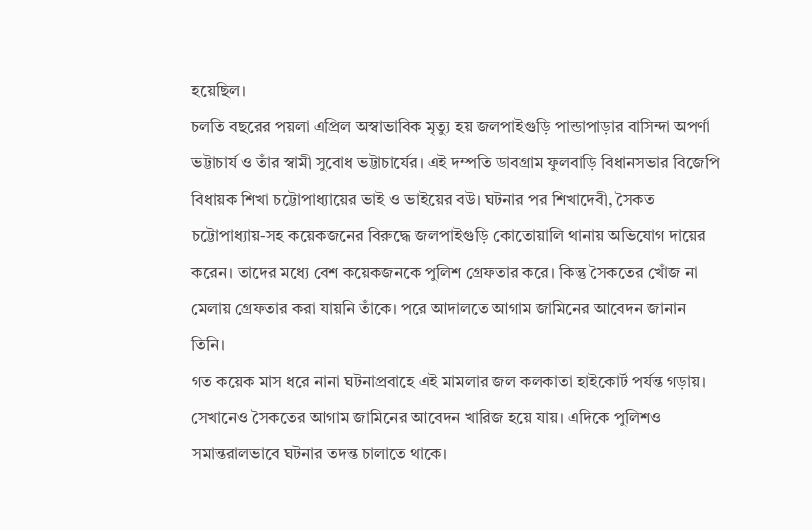হয়েছিল।
চলতি বছরের পয়লা এপ্রিল অস্বাভাবিক মৃত্যু হয় জলপাইগুড়ি পান্ডাপাড়ার বাসিন্দা অপর্ণা ভট্টাচার্য ও তাঁর স্বামী সুবোধ ভট্টাচার্যের। এই দম্পতি ডাবগ্রাম ফুলবাড়ি বিধানসভার বিজেপি বিধায়ক শিখা চট্টোপাধ্যায়ের ভাই ও ভাইয়ের বউ। ঘটনার পর শিখাদেবী, সৈকত চট্টোপাধ্যায়-সহ কয়েকজনের বিরুদ্ধে জলপাইগুড়ি কোতোয়ালি থানায় অভিযোগ দায়ের করেন। তাদের মধ্যে বেশ কয়েকজনকে পুলিশ গ্রেফতার করে। কিন্তু সৈকতের খোঁজ না মেলায় গ্রেফতার করা যায়নি তাঁকে। পরে আদালতে আগাম জামিনের আবেদন জানান তিনি।
গত কয়েক মাস ধরে নানা ঘটনাপ্রবাহে এই মামলার জল কলকাতা হাইকোর্ট পর্যন্ত গড়ায়। সেখানেও সৈকতের আগাম জামিনের আবেদন খারিজ হয়ে যায়। এদিকে পুলিশও সমান্তরালভাবে ঘটনার তদন্ত চালাতে থাকে।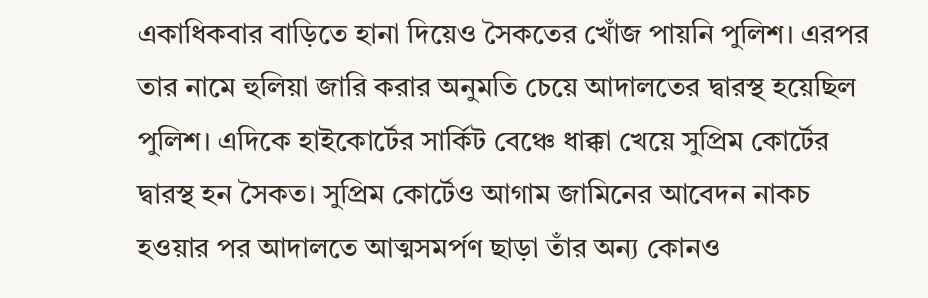একাধিকবার বাড়িতে হানা দিয়েও সৈকতের খোঁজ পায়নি পুলিশ। এরপর তার নামে হুলিয়া জারি করার অনুমতি চেয়ে আদালতের দ্বারস্থ হয়েছিল পুলিশ। এদিকে হাইকোর্টের সার্কিট বেঞ্চে ধাক্কা খেয়ে সুপ্রিম কোর্টের দ্বারস্থ হন সৈকত। সুপ্রিম কোর্টেও আগাম জামিনের আবেদন নাকচ হওয়ার পর আদালতে আত্মসমর্পণ ছাড়া তাঁর অন্য কোনও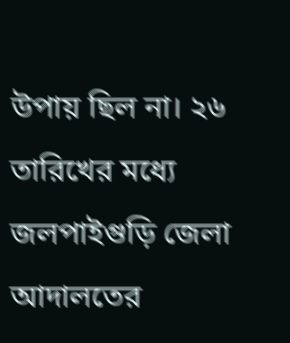উপায় ছিল না। ২৬ তারিখের মধ্যে জলপাইগুড়ি জেলা আদালতের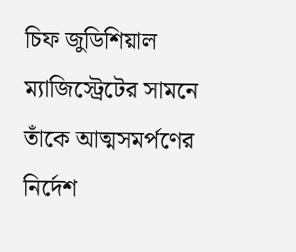চিফ জুডিশিয়াল ম্যাজিস্ট্রেটের সামনে তাঁকে আত্মসমর্পণের নির্দেশ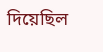দিয়েছিল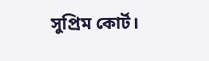সুপ্রিম কোর্ট।